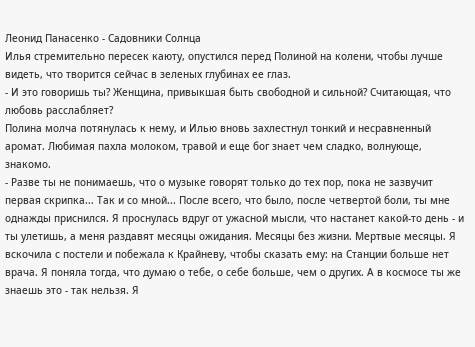Леонид Панасенко - Садовники Солнца
Илья стремительно пересек каюту, опустился перед Полиной на колени, чтобы лучше видеть, что творится сейчас в зеленых глубинах ее глаз.
- И это говоришь ты? Женщина, привыкшая быть свободной и сильной? Считающая, что любовь расслабляет?
Полина молча потянулась к нему, и Илью вновь захлестнул тонкий и несравненный аромат. Любимая пахла молоком, травой и еще бог знает чем сладко, волнующе, знакомо.
- Разве ты не понимаешь, что о музыке говорят только до тех пор, пока не зазвучит первая скрипка... Так и со мной... После всего, что было, после четвертой боли, ты мне однажды приснился. Я проснулась вдруг от ужасной мысли, что настанет какой-то день - и ты улетишь, а меня раздавят месяцы ожидания. Месяцы без жизни. Мертвые месяцы. Я вскочила с постели и побежала к Крайневу, чтобы сказать ему: на Станции больше нет врача. Я поняла тогда, что думаю о тебе, о себе больше, чем о других. А в космосе ты же знаешь это - так нельзя. Я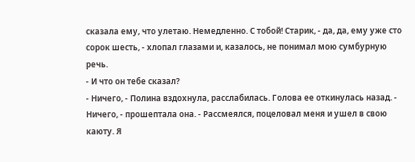сказала ему, что улетаю. Немедленно. С тобой! Старик, - да, да, ему уже сто сорок шесть, - хлопал глазами и, казалось, не понимал мою сумбурную речь.
- И что он тебе сказал?
- Ничего, - Полина вздохнула, расслабилась. Голова ее откинулась назад. - Ничего, - прошептала она. - Рассмеялся, поцеловал меня и ушел в свою каюту. Я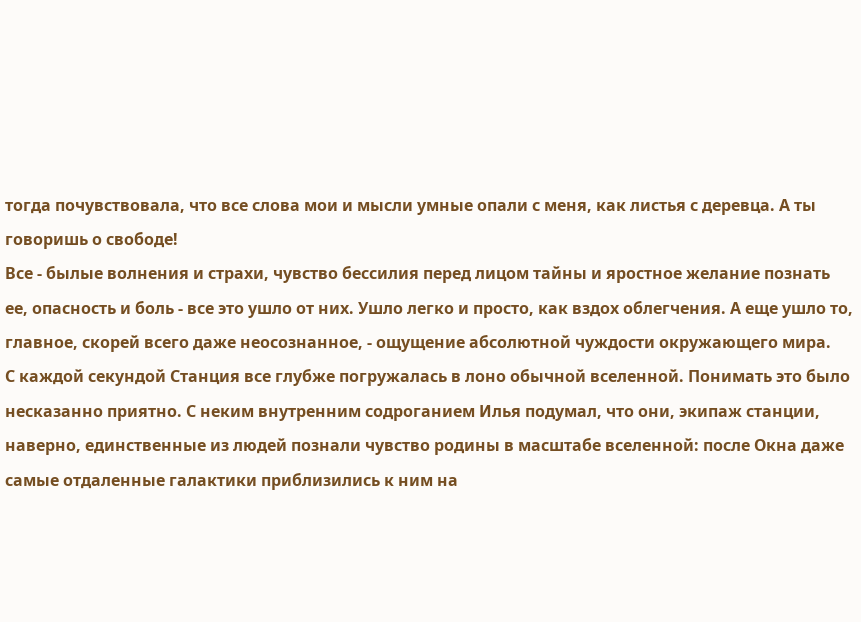тогда почувствовала, что все слова мои и мысли умные опали с меня, как листья с деревца. А ты говоришь о свободе!
Все - былые волнения и страхи, чувство бессилия перед лицом тайны и яростное желание познать ее, опасность и боль - все это ушло от них. Ушло легко и просто, как вздох облегчения. А еще ушло то, главное, скорей всего даже неосознанное, - ощущение абсолютной чуждости окружающего мира.
С каждой секундой Станция все глубже погружалась в лоно обычной вселенной. Понимать это было несказанно приятно. С неким внутренним содроганием Илья подумал, что они, экипаж станции, наверно, единственные из людей познали чувство родины в масштабе вселенной: после Окна даже самые отдаленные галактики приблизились к ним на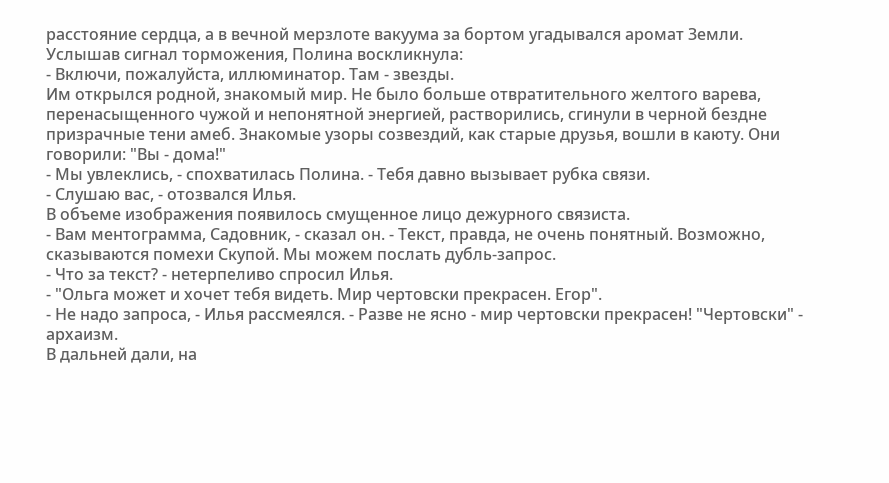расстояние сердца, а в вечной мерзлоте вакуума за бортом угадывался аромат Земли.
Услышав сигнал торможения, Полина воскликнула:
- Включи, пожалуйста, иллюминатор. Там - звезды.
Им открылся родной, знакомый мир. Не было больше отвратительного желтого варева, перенасыщенного чужой и непонятной энергией, растворились, сгинули в черной бездне призрачные тени амеб. Знакомые узоры созвездий, как старые друзья, вошли в каюту. Они говорили: "Вы - дома!"
- Мы увлеклись, - спохватилась Полина. - Тебя давно вызывает рубка связи.
- Слушаю вас, - отозвался Илья.
В объеме изображения появилось смущенное лицо дежурного связиста.
- Вам ментограмма, Садовник, - сказал он. - Текст, правда, не очень понятный. Возможно, сказываются помехи Скупой. Мы можем послать дубль-запрос.
- Что за текст? - нетерпеливо спросил Илья.
- "Ольга может и хочет тебя видеть. Мир чертовски прекрасен. Егор".
- Не надо запроса, - Илья рассмеялся. - Разве не ясно - мир чертовски прекрасен! "Чертовски" - архаизм.
В дальней дали, на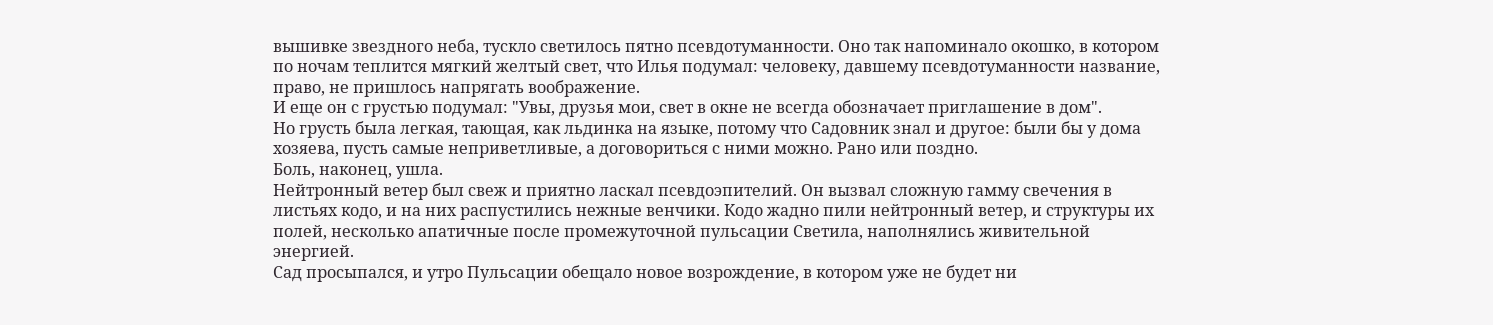вышивке звездного неба, тускло светилось пятно псевдотуманности. Оно так напоминало окошко, в котором по ночам теплится мягкий желтый свет, что Илья подумал: человеку, давшему псевдотуманности название, право, не пришлось напрягать воображение.
И еще он с грустью подумал: "Увы, друзья мои, свет в окне не всегда обозначает приглашение в дом".
Но грусть была легкая, тающая, как льдинка на языке, потому что Садовник знал и другое: были бы у дома хозяева, пусть самые неприветливые, а договориться с ними можно. Рано или поздно.
Боль, наконец, ушла.
Нейтронный ветер был свеж и приятно ласкал псевдоэпителий. Он вызвал сложную гамму свечения в листьях кодо, и на них распустились нежные венчики. Кодо жадно пили нейтронный ветер, и структуры их полей, несколько апатичные после промежуточной пульсации Светила, наполнялись живительной энергией.
Сад просыпался, и утро Пульсации обещало новое возрождение, в котором уже не будет ни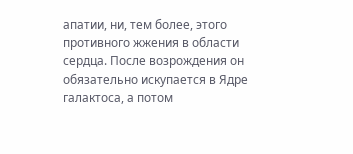апатии, ни, тем более, этого противного жжения в области сердца. После возрождения он обязательно искупается в Ядре галактоса, а потом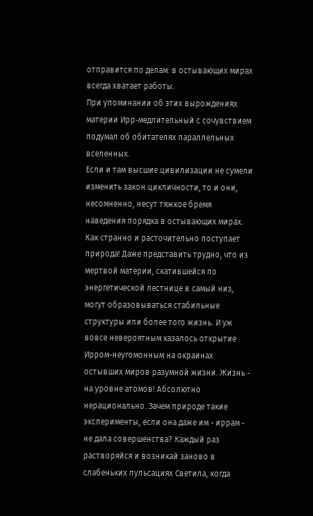отправится по делам: в остывающих мирах всегда хватает работы.
При упоминании об этих вырождениях материи Ирр-медлительный с сочувствием подумал об обитателях параллельных вселенных.
Если и там высшие цивилизации не сумели изменить закон цикличности, то и они, несомненно, несут тяжкое бремя наведения порядка в остывающих мирах. Как странно и расточительно поступает природа! Даже представить трудно, что из мертвой материи, скатившейся по энергетической лестнице в самый низ, могут образовываться стабильные структуры или более того жизнь. И уж вовсе невероятным казалось открытие Ирром-неугомонным на окраинах остывших миров разумной жизни. Жизнь - на уровне атомов! Абсолютно нерационально. Зачем природе такие эксперименты, если она даже им - иррам - не дала совершенства? Каждый раз растворяйся и возникай заново в слабеньких пульсациях Светила, когда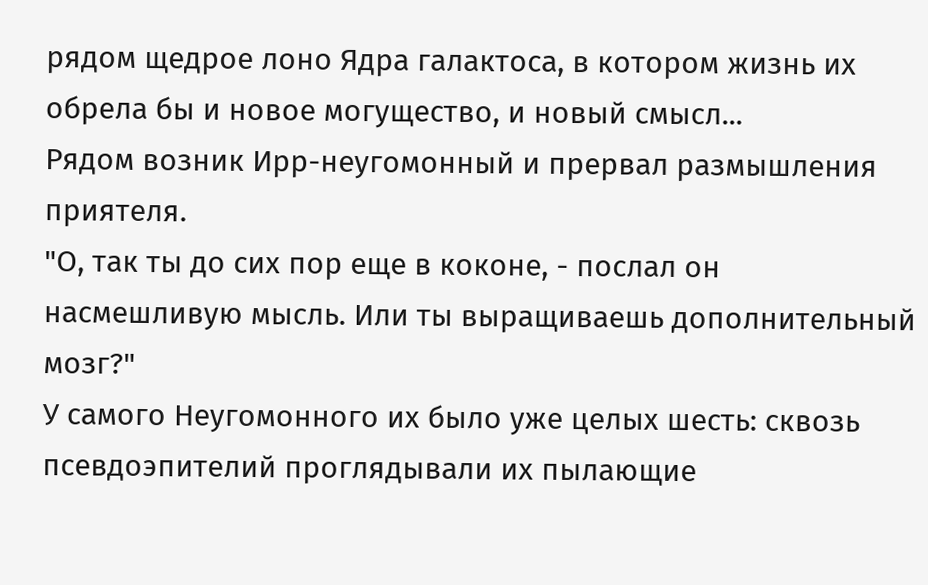рядом щедрое лоно Ядра галактоса, в котором жизнь их обрела бы и новое могущество, и новый смысл...
Рядом возник Ирр-неугомонный и прервал размышления приятеля.
"О, так ты до сих пор еще в коконе, - послал он насмешливую мысль. Или ты выращиваешь дополнительный мозг?"
У самого Неугомонного их было уже целых шесть: сквозь псевдоэпителий проглядывали их пылающие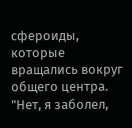сфероиды, которые вращались вокруг общего центра.
"Нет, я заболел,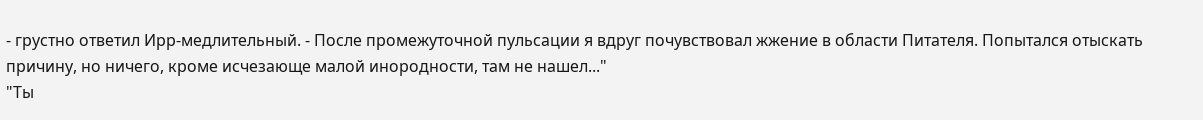- грустно ответил Ирр-медлительный. - После промежуточной пульсации я вдруг почувствовал жжение в области Питателя. Попытался отыскать причину, но ничего, кроме исчезающе малой инородности, там не нашел..."
"Ты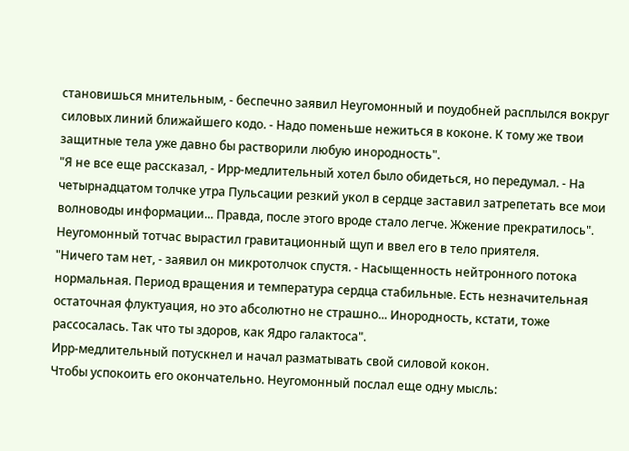становишься мнительным, - беспечно заявил Неугомонный и поудобней расплылся вокруг силовых линий ближайшего кодо. - Надо поменьше нежиться в коконе. К тому же твои защитные тела уже давно бы растворили любую инородность".
"Я не все еще рассказал, - Ирр-медлительный хотел было обидеться, но передумал. - На четырнадцатом толчке утра Пульсации резкий укол в сердце заставил затрепетать все мои волноводы информации... Правда, после этого вроде стало легче. Жжение прекратилось".
Неугомонный тотчас вырастил гравитационный щуп и ввел его в тело приятеля.
"Ничего там нет, - заявил он микротолчок спустя. - Насыщенность нейтронного потока нормальная. Период вращения и температура сердца стабильные. Есть незначительная остаточная флуктуация, но это абсолютно не страшно... Инородность, кстати, тоже рассосалась. Так что ты здоров, как Ядро галактоса".
Ирр-медлительный потускнел и начал разматывать свой силовой кокон.
Чтобы успокоить его окончательно. Неугомонный послал еще одну мысль: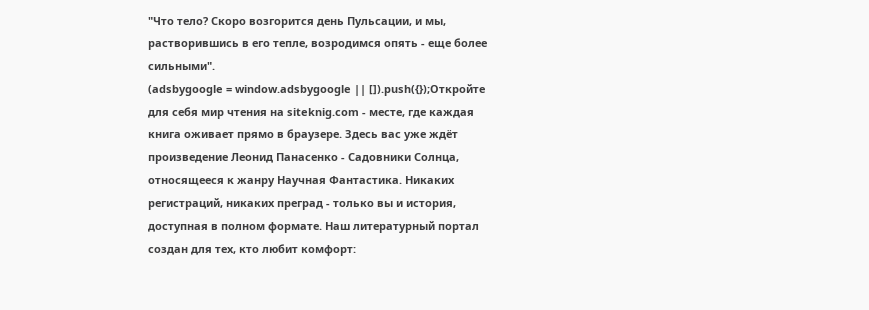"Что тело? Скоро возгорится день Пульсации, и мы, растворившись в его тепле, возродимся опять - еще более сильными".
(adsbygoogle = window.adsbygoogle || []).push({});Откройте для себя мир чтения на siteknig.com - месте, где каждая книга оживает прямо в браузере. Здесь вас уже ждёт произведение Леонид Панасенко - Садовники Солнца, относящееся к жанру Научная Фантастика. Никаких регистраций, никаких преград - только вы и история, доступная в полном формате. Наш литературный портал создан для тех, кто любит комфорт: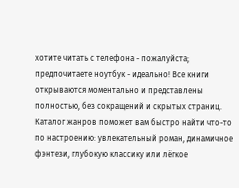хотите читать с телефона - пожалуйста; предпочитаете ноутбук - идеально! Все книги открываются моментально и представлены полностью, без сокращений и скрытых страниц. Каталог жанров поможет вам быстро найти что-то по настроению: увлекательный роман, динамичное фэнтези, глубокую классику или лёгкое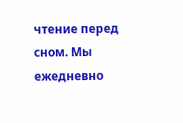чтение перед сном. Мы ежедневно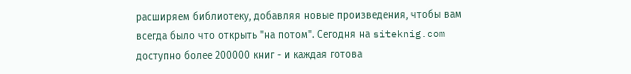расширяем библиотеку, добавляя новые произведения, чтобы вам всегда было что открыть "на потом". Сегодня на siteknig.com доступно более 200000 книг - и каждая готова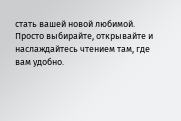стать вашей новой любимой. Просто выбирайте, открывайте и наслаждайтесь чтением там, где вам удобно.